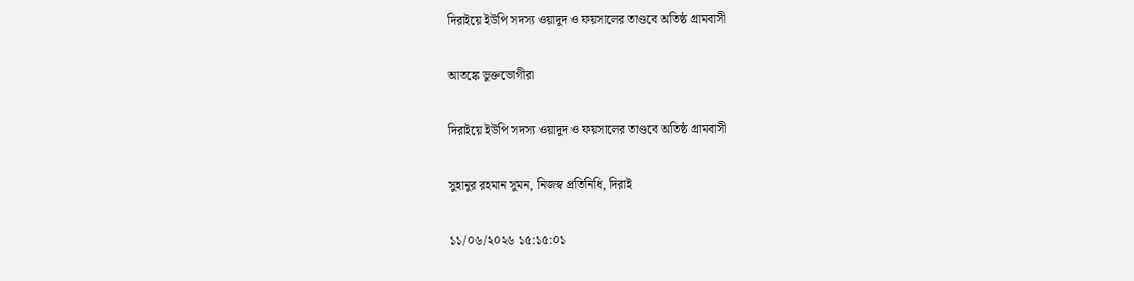দিরাইয়ে ইউপি সদস্য ওয়াদুদ ও ফয়সালের তাণ্ডবে অতিষ্ঠ গ্রামবাসী

আতঙ্কে ভুক্তভোগীরা

দিরাইয়ে ইউপি সদস্য ওয়াদুদ ও ফয়সালের তাণ্ডবে অতিষ্ঠ গ্রামবাসী

সুহানুর রহমান সুমন, নিজস্ব প্রতিনিধি, দিরাই

১১/০৬/২০২৬ ১৫:১৫:০১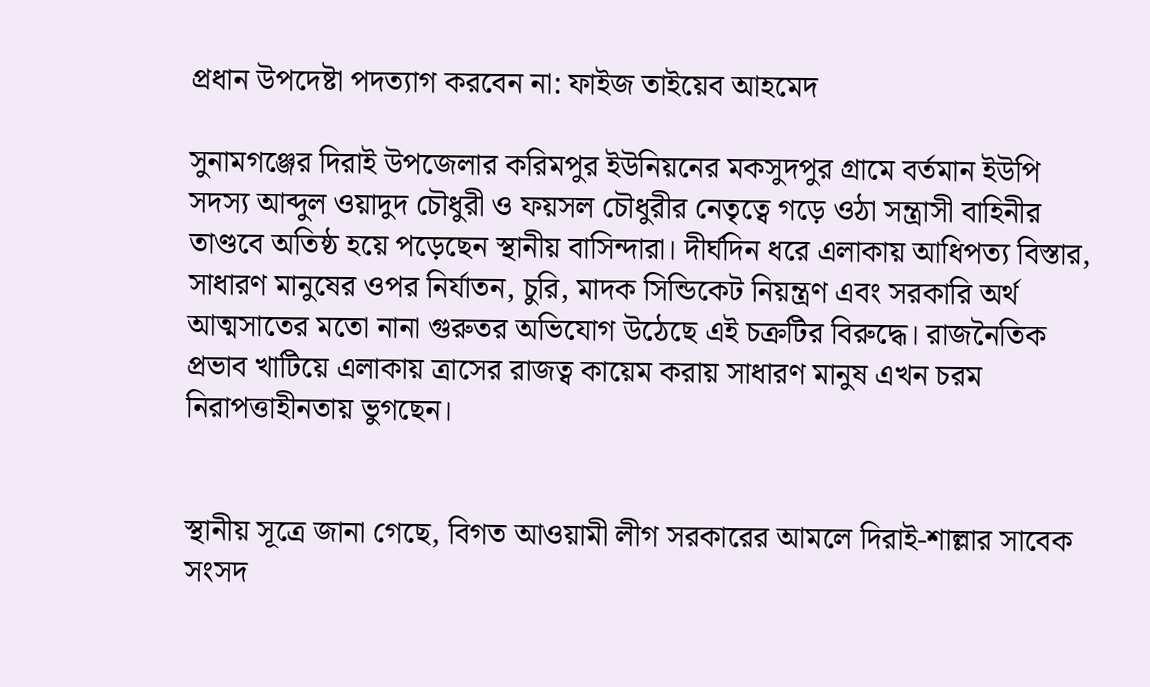প্রধান উপদেষ্টা পদত্যাগ করবেন না: ফাইজ তাইয়েব আহমেদ

সুনামগঞ্জের দিরাই উপজেলার করিমপুর ইউনিয়নের মকসুদপুর গ্রামে বর্তমান ইউপি সদস্য আব্দুল ওয়াদুদ চৌধুরী ও ফয়সল চৌধুরীর নেতৃত্বে গড়ে ওঠা সন্ত্রাসী বাহিনীর তাণ্ডবে অতিষ্ঠ হয়ে পড়েছেন স্থানীয় বাসিন্দারা। দীর্ঘদিন ধরে এলাকায় আধিপত্য বিস্তার, সাধারণ মানুষের ওপর নির্যাতন, চুরি, মাদক সিন্ডিকেট নিয়ন্ত্রণ এবং সরকারি অর্থ আত্মসাতের মতো নানা গুরুতর অভিযোগ উঠেছে এই চক্রটির বিরুদ্ধে। রাজনৈতিক প্রভাব খাটিয়ে এলাকায় ত্রাসের রাজত্ব কায়েম করায় সাধারণ মানুষ এখন চরম নিরাপত্তাহীনতায় ভুগছেন।


স্থানীয় সূত্রে জানা গেছে, বিগত আওয়ামী লীগ সরকারের আমলে দিরাই-শাল্লার সাবেক সংসদ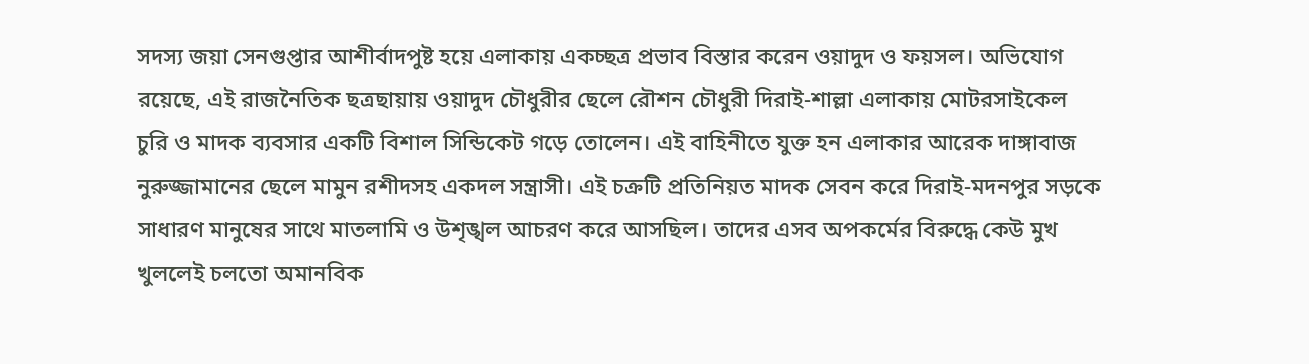সদস্য জয়া সেনগুপ্তার আশীর্বাদপুষ্ট হয়ে এলাকায় একচ্ছত্র প্রভাব বিস্তার করেন ওয়াদুদ ও ফয়সল। অভিযোগ রয়েছে, এই রাজনৈতিক ছত্রছায়ায় ওয়াদুদ চৌধুরীর ছেলে রৌশন চৌধুরী দিরাই-শাল্লা এলাকায় মোটরসাইকেল চুরি ও মাদক ব্যবসার একটি বিশাল সিন্ডিকেট গড়ে তোলেন। এই বাহিনীতে যুক্ত হন এলাকার আরেক দাঙ্গাবাজ নুরুজ্জামানের ছেলে মামুন রশীদসহ একদল সন্ত্রাসী। এই চক্রটি প্রতিনিয়ত মাদক সেবন করে দিরাই-মদনপুর সড়কে সাধারণ মানুষের সাথে মাতলামি ও উশৃঙ্খল আচরণ করে আসছিল। তাদের এসব অপকর্মের বিরুদ্ধে কেউ মুখ খুললেই চলতো অমানবিক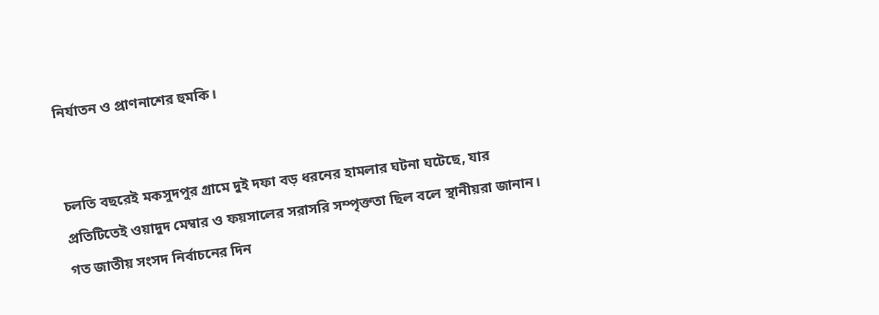নির্যাতন ও প্রাণনাশের হুমকি।


চলতি বছরেই মকসুদপুর গ্রামে দুই দফা বড় ধরনের হামলার ঘটনা ঘটেছে, যার প্রতিটিতেই ওয়াদুদ মেম্বার ও ফয়সালের সরাসরি সম্পৃক্ততা ছিল বলে স্থানীয়রা জানান। গত জাতীয় সংসদ নির্বাচনের দিন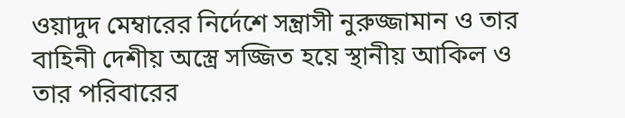ওয়াদুদ মেম্বারের নির্দেশে সন্ত্রাসী নুরুজ্জামান ও তার বাহিনী দেশীয় অস্ত্রে সজ্জিত হয়ে স্থানীয় আকিল ও তার পরিবারের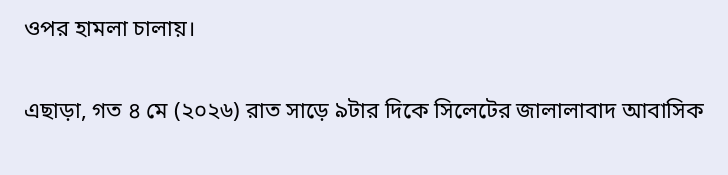ওপর হামলা চালায়।


এছাড়া, গত ৪ মে (২০২৬) রাত সাড়ে ৯টার দিকে সিলেটের জালালাবাদ আবাসিক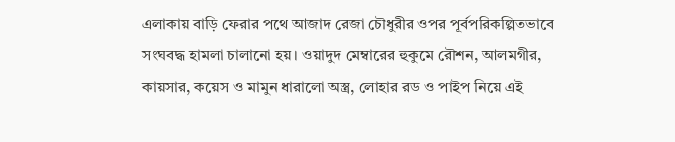এলাকায় বাড়ি ফেরার পথে আজাদ রেজা চৌধুরীর ওপর পূর্বপরিকল্পিতভাবে সংঘবদ্ধ হামলা চালানো হয়। ওয়াদুদ মেম্বারের হুকুমে রৌশন, আলমগীর, কায়সার, কয়েস ও মামুন ধারালো অস্ত্র, লোহার রড ও পাইপ নিয়ে এই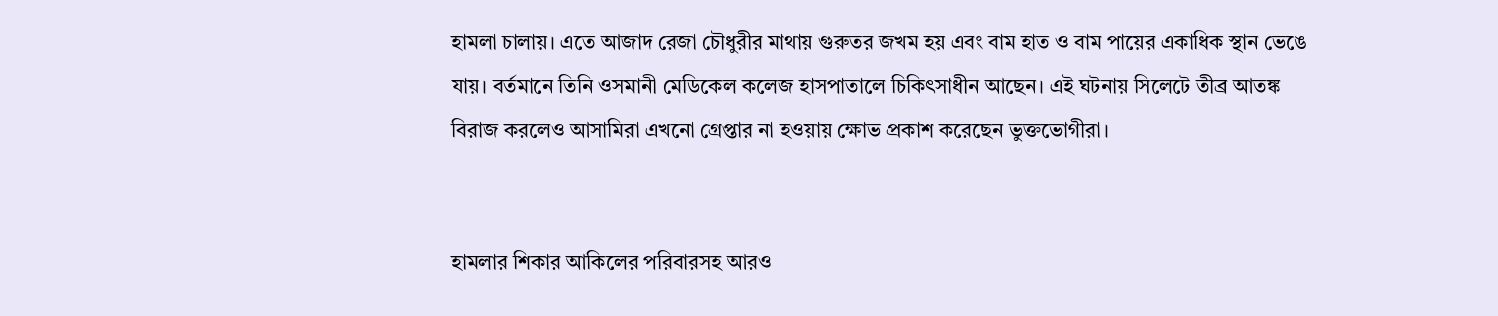হামলা চালায়। এতে আজাদ রেজা চৌধুরীর মাথায় গুরুতর জখম হয় এবং বাম হাত ও বাম পায়ের একাধিক স্থান ভেঙে যায়। বর্তমানে তিনি ওসমানী মেডিকেল কলেজ হাসপাতালে চিকিৎসাধীন আছেন। এই ঘটনায় সিলেটে তীব্র আতঙ্ক বিরাজ করলেও আসামিরা এখনো গ্রেপ্তার না হওয়ায় ক্ষোভ প্রকাশ করেছেন ভুক্তভোগীরা।


হামলার শিকার আকিলের পরিবারসহ আরও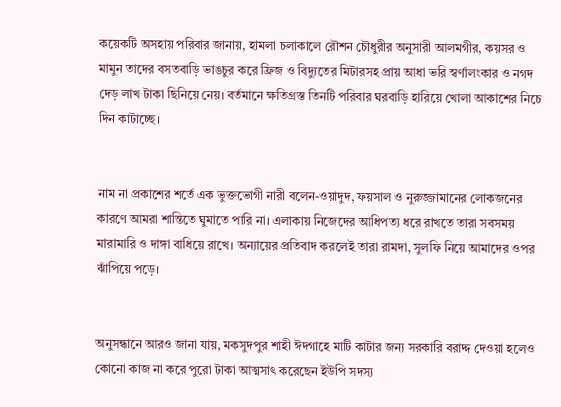কয়েকটি অসহায় পরিবার জানায়, হামলা চলাকালে রৌশন চৌধুরীর অনুসারী আলমগীর, কয়সর ও মামুন তাদের বসতবাড়ি ভাঙচুর করে ফ্রিজ ও বিদ্যুতের মিটারসহ প্রায় আধা ভরি স্বর্ণালংকার ও নগদ দেড় লাখ টাকা ছিনিয়ে নেয়। বর্তমানে ক্ষতিগ্রস্ত তিনটি পরিবার ঘরবাড়ি হারিয়ে খোলা আকাশের নিচে দিন কাটাচ্ছে।


নাম না প্রকাশের শর্তে এক ভুক্তভোগী নারী বলেন-ওয়াদুদ, ফয়সাল ও নুরুজ্জামানের লোকজনের কারণে আমরা শান্তিতে ঘুমাতে পারি না। এলাকায় নিজেদের আধিপত্য ধরে রাখতে তারা সবসময় মারামারি ও দাঙ্গা বাধিয়ে রাখে। অন্যায়ের প্রতিবাদ করলেই তারা রামদা, সুলফি নিয়ে আমাদের ওপর ঝাঁপিয়ে পড়ে।


অনুসন্ধানে আরও জানা যায়, মকসুদপুর শাহী ঈদগাহে মাটি কাটার জন্য সরকারি বরাদ্দ দেওয়া হলেও কোনো কাজ না করে পুরো টাকা আত্মসাৎ করেছেন ইউপি সদস্য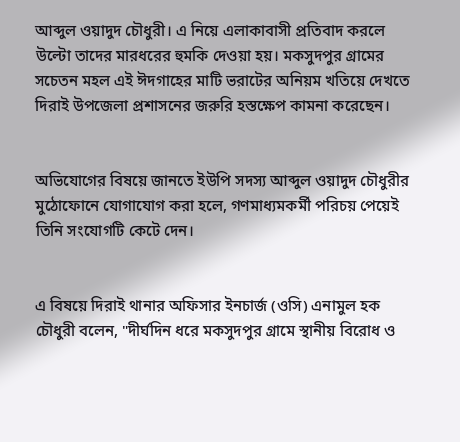আব্দুল ওয়াদুদ চৌধুরী। এ নিয়ে এলাকাবাসী প্রতিবাদ করলে উল্টো তাদের মারধরের হুমকি দেওয়া হয়। মকসুদপুর গ্রামের সচেতন মহল এই ঈদগাহের মাটি ভরাটের অনিয়ম খতিয়ে দেখতে দিরাই উপজেলা প্রশাসনের জরুরি হস্তক্ষেপ কামনা করেছেন।


অভিযোগের বিষয়ে জানতে ইউপি সদস্য আব্দুল ওয়াদুদ চৌধুরীর মুঠোফোনে যোগাযোগ করা হলে, গণমাধ্যমকর্মী পরিচয় পেয়েই তিনি সংযোগটি কেটে দেন।


এ বিষয়ে দিরাই থানার অফিসার ইনচার্জ (ওসি) এনামুল হক চৌধুরী বলেন, "দীর্ঘদিন ধরে মকসুদপুর গ্রামে স্থানীয় বিরোধ ও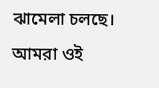ঝামেলা চলছে। আমরা ওই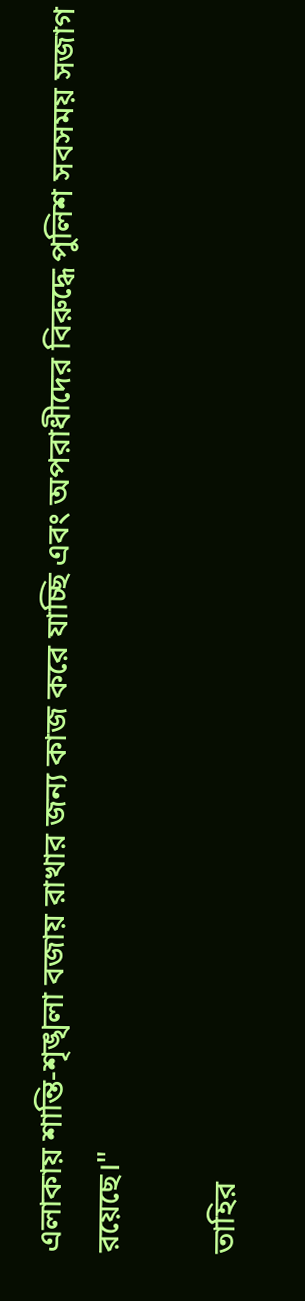এলাকায় শান্তি-শৃঙ্খলা বজায় রাখার জন্য কাজ করে যাচ্ছি এবং অপরাধীদের বিরুদ্ধে পুলিশ সবসময় সজাগ রয়েছে।"

তাহির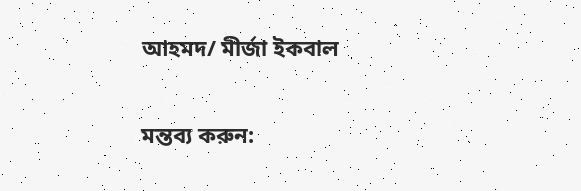আহমদ/ মীর্জা ইকবাল

মন্তব্য করুন: